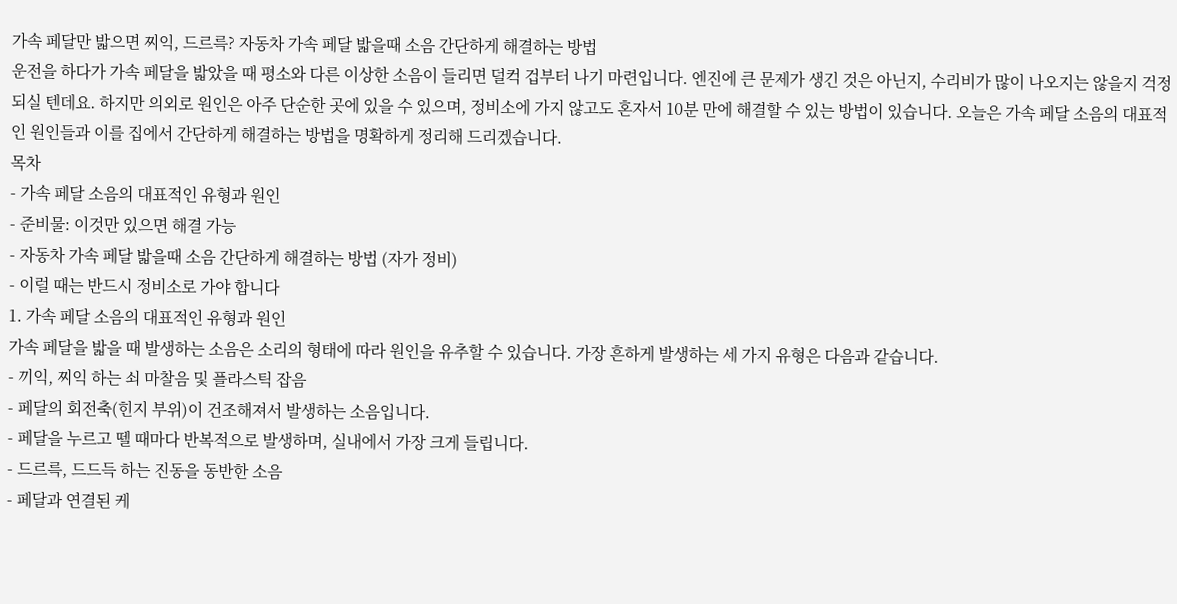가속 페달만 밟으면 찌익, 드르륵? 자동차 가속 페달 밟을때 소음 간단하게 해결하는 방법
운전을 하다가 가속 페달을 밟았을 때 평소와 다른 이상한 소음이 들리면 덜컥 겁부터 나기 마련입니다. 엔진에 큰 문제가 생긴 것은 아닌지, 수리비가 많이 나오지는 않을지 걱정되실 텐데요. 하지만 의외로 원인은 아주 단순한 곳에 있을 수 있으며, 정비소에 가지 않고도 혼자서 10분 만에 해결할 수 있는 방법이 있습니다. 오늘은 가속 페달 소음의 대표적인 원인들과 이를 집에서 간단하게 해결하는 방법을 명확하게 정리해 드리겠습니다.
목차
- 가속 페달 소음의 대표적인 유형과 원인
- 준비물: 이것만 있으면 해결 가능
- 자동차 가속 페달 밟을때 소음 간단하게 해결하는 방법 (자가 정비)
- 이럴 때는 반드시 정비소로 가야 합니다
1. 가속 페달 소음의 대표적인 유형과 원인
가속 페달을 밟을 때 발생하는 소음은 소리의 형태에 따라 원인을 유추할 수 있습니다. 가장 흔하게 발생하는 세 가지 유형은 다음과 같습니다.
- 끼익, 찌익 하는 쇠 마찰음 및 플라스틱 잡음
- 페달의 회전축(힌지 부위)이 건조해져서 발생하는 소음입니다.
- 페달을 누르고 뗄 때마다 반복적으로 발생하며, 실내에서 가장 크게 들립니다.
- 드르륵, 드드득 하는 진동을 동반한 소음
- 페달과 연결된 케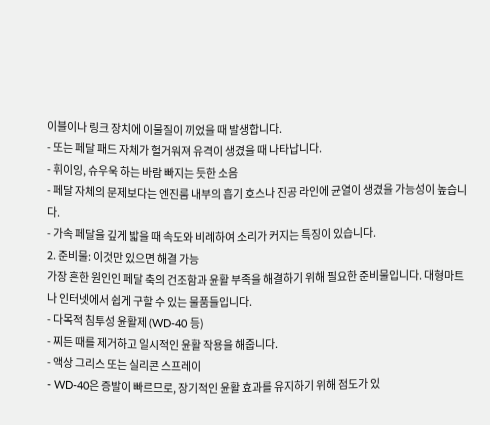이블이나 링크 장치에 이물질이 끼었을 때 발생합니다.
- 또는 페달 패드 자체가 헐거워져 유격이 생겼을 때 나타납니다.
- 휘이잉, 슈우욱 하는 바람 빠지는 듯한 소음
- 페달 자체의 문제보다는 엔진룸 내부의 흡기 호스나 진공 라인에 균열이 생겼을 가능성이 높습니다.
- 가속 페달을 깊게 밟을 때 속도와 비례하여 소리가 커지는 특징이 있습니다.
2. 준비물: 이것만 있으면 해결 가능
가장 흔한 원인인 페달 축의 건조함과 윤활 부족을 해결하기 위해 필요한 준비물입니다. 대형마트나 인터넷에서 쉽게 구할 수 있는 물품들입니다.
- 다목적 침투성 윤활제 (WD-40 등)
- 찌든 때를 제거하고 일시적인 윤활 작용을 해줍니다.
- 액상 그리스 또는 실리콘 스프레이
- WD-40은 증발이 빠르므로, 장기적인 윤활 효과를 유지하기 위해 점도가 있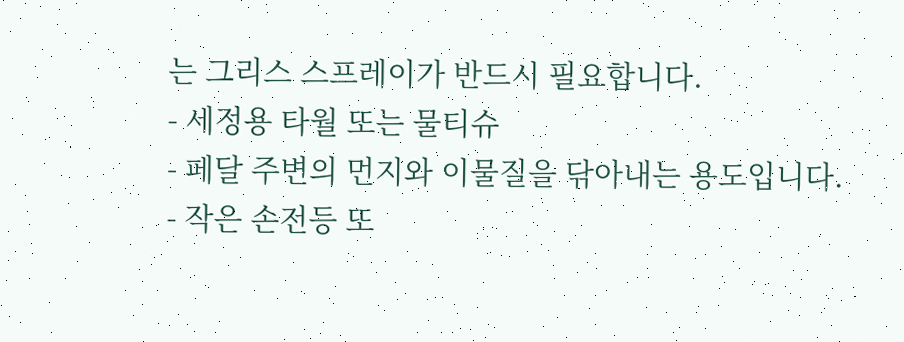는 그리스 스프레이가 반드시 필요합니다.
- 세정용 타월 또는 물티슈
- 페달 주변의 먼지와 이물질을 닦아내는 용도입니다.
- 작은 손전등 또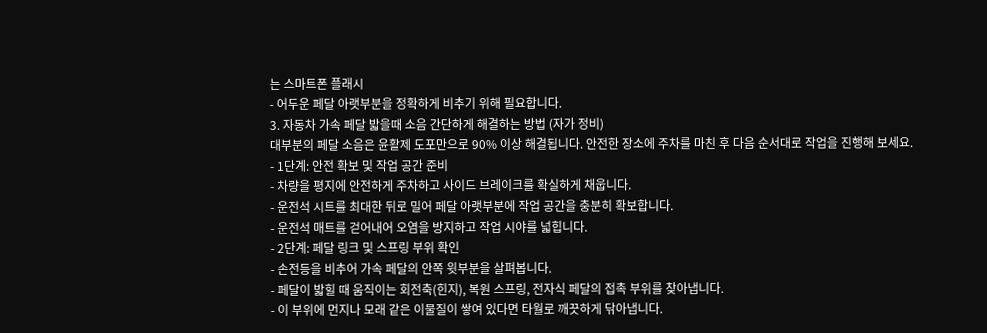는 스마트폰 플래시
- 어두운 페달 아랫부분을 정확하게 비추기 위해 필요합니다.
3. 자동차 가속 페달 밟을때 소음 간단하게 해결하는 방법 (자가 정비)
대부분의 페달 소음은 윤활제 도포만으로 90% 이상 해결됩니다. 안전한 장소에 주차를 마친 후 다음 순서대로 작업을 진행해 보세요.
- 1단계: 안전 확보 및 작업 공간 준비
- 차량을 평지에 안전하게 주차하고 사이드 브레이크를 확실하게 채웁니다.
- 운전석 시트를 최대한 뒤로 밀어 페달 아랫부분에 작업 공간을 충분히 확보합니다.
- 운전석 매트를 걷어내어 오염을 방지하고 작업 시야를 넓힙니다.
- 2단계: 페달 링크 및 스프링 부위 확인
- 손전등을 비추어 가속 페달의 안쪽 윗부분을 살펴봅니다.
- 페달이 밟힐 때 움직이는 회전축(힌지), 복원 스프링, 전자식 페달의 접촉 부위를 찾아냅니다.
- 이 부위에 먼지나 모래 같은 이물질이 쌓여 있다면 타월로 깨끗하게 닦아냅니다.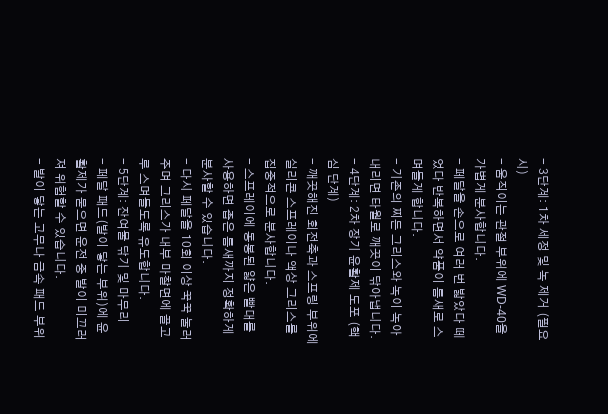- 3단계: 1차 세정 및 녹 제거 (필요 시)
- 움직이는 관절 부위에 WD-40을 가볍게 분사합니다.
- 페달을 손으로 여러 번 밟았다 떼었다 반복하면서 약품이 틈새로 스며들게 합니다.
- 기존의 찌든 그리스와 녹이 녹아내리면 타월로 깨끗이 닦아냅니다.
- 4단계: 2차 장기 윤활제 도포 (핵심 단계)
- 깨끗해진 회전축과 스프링 부위에 실리콘 스프레이나 액상 그리스를 집중적으로 분사합니다.
- 스프레이에 동봉된 얇은 빨대를 사용하면 좁은 틈새까지 정확하게 분사할 수 있습니다.
- 다시 페달을 10회 이상 꾹꾹 눌러주며 그리스가 내부 마찰면에 골고루 스며들도록 유도합니다.
- 5단계: 잔여물 닦기 및 마무리
- 페달 패드(발이 닿는 부위)에 윤활제가 묻으면 운전 중 발이 미끄러져 위험할 수 있습니다.
- 발이 닿는 고무나 금속 패드 부위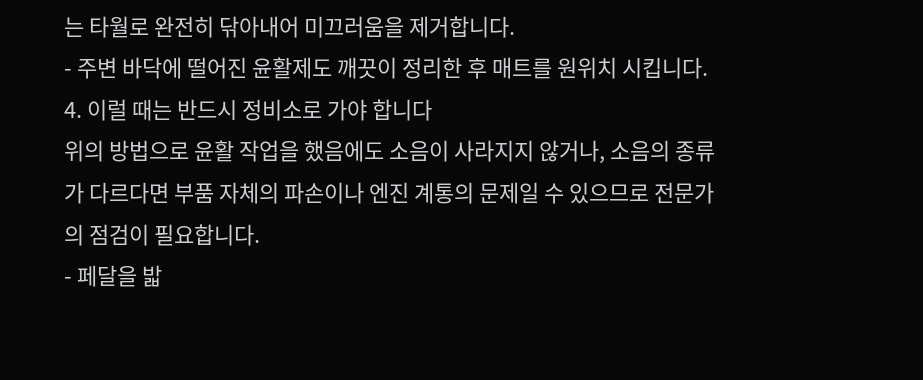는 타월로 완전히 닦아내어 미끄러움을 제거합니다.
- 주변 바닥에 떨어진 윤활제도 깨끗이 정리한 후 매트를 원위치 시킵니다.
4. 이럴 때는 반드시 정비소로 가야 합니다
위의 방법으로 윤활 작업을 했음에도 소음이 사라지지 않거나, 소음의 종류가 다르다면 부품 자체의 파손이나 엔진 계통의 문제일 수 있으므로 전문가의 점검이 필요합니다.
- 페달을 밟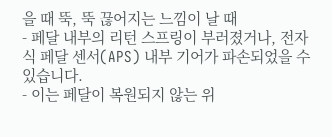을 때 뚝, 뚝 끊어지는 느낌이 날 때
- 페달 내부의 리턴 스프링이 부러졌거나, 전자식 페달 센서(APS) 내부 기어가 파손되었을 수 있습니다.
- 이는 페달이 복원되지 않는 위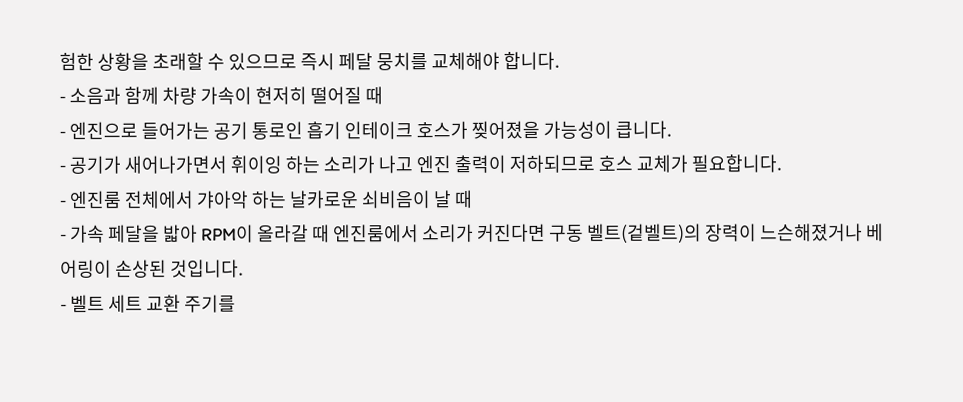험한 상황을 초래할 수 있으므로 즉시 페달 뭉치를 교체해야 합니다.
- 소음과 함께 차량 가속이 현저히 떨어질 때
- 엔진으로 들어가는 공기 통로인 흡기 인테이크 호스가 찢어졌을 가능성이 큽니다.
- 공기가 새어나가면서 휘이잉 하는 소리가 나고 엔진 출력이 저하되므로 호스 교체가 필요합니다.
- 엔진룸 전체에서 갸아악 하는 날카로운 쇠비음이 날 때
- 가속 페달을 밟아 RPM이 올라갈 때 엔진룸에서 소리가 커진다면 구동 벨트(겉벨트)의 장력이 느슨해졌거나 베어링이 손상된 것입니다.
- 벨트 세트 교환 주기를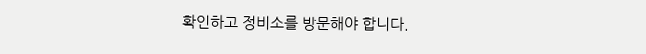확인하고 정비소를 방문해야 합니다.